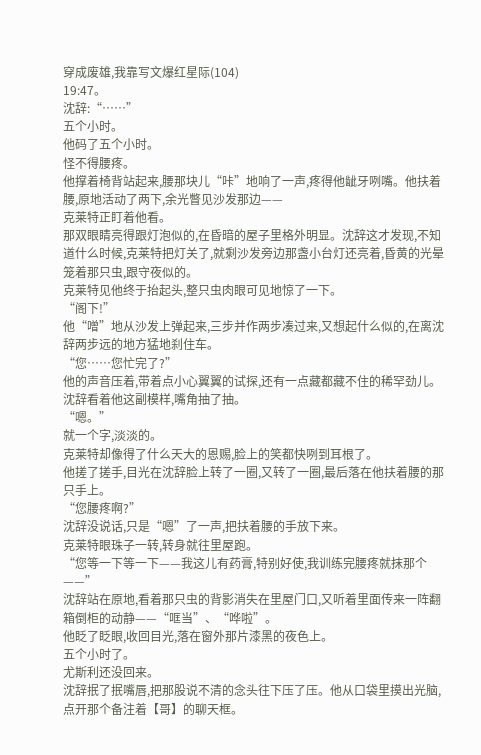穿成废雄,我靠写文爆红星际(104)
19:47。
沈辞:“……”
五个小时。
他码了五个小时。
怪不得腰疼。
他撑着椅背站起来,腰那块儿“咔”地响了一声,疼得他龇牙咧嘴。他扶着腰,原地活动了两下,余光瞥见沙发那边——
克莱特正盯着他看。
那双眼睛亮得跟灯泡似的,在昏暗的屋子里格外明显。沈辞这才发现,不知道什么时候,克莱特把灯关了,就剩沙发旁边那盏小台灯还亮着,昏黄的光晕笼着那只虫,跟守夜似的。
克莱特见他终于抬起头,整只虫肉眼可见地惊了一下。
“阁下!”
他“噌”地从沙发上弹起来,三步并作两步凑过来,又想起什么似的,在离沈辞两步远的地方猛地刹住车。
“您……您忙完了?”
他的声音压着,带着点小心翼翼的试探,还有一点藏都藏不住的稀罕劲儿。
沈辞看着他这副模样,嘴角抽了抽。
“嗯。”
就一个字,淡淡的。
克莱特却像得了什么天大的恩赐,脸上的笑都快咧到耳根了。
他搓了搓手,目光在沈辞脸上转了一圈,又转了一圈,最后落在他扶着腰的那只手上。
“您腰疼啊?”
沈辞没说话,只是“嗯”了一声,把扶着腰的手放下来。
克莱特眼珠子一转,转身就往里屋跑。
“您等一下等一下——我这儿有药膏,特别好使,我训练完腰疼就抹那个——”
沈辞站在原地,看着那只虫的背影消失在里屋门口,又听着里面传来一阵翻箱倒柜的动静——“哐当”、“哗啦”。
他眨了眨眼,收回目光,落在窗外那片漆黑的夜色上。
五个小时了。
尤斯利还没回来。
沈辞抿了抿嘴唇,把那股说不清的念头往下压了压。他从口袋里摸出光脑,点开那个备注着【哥】的聊天框。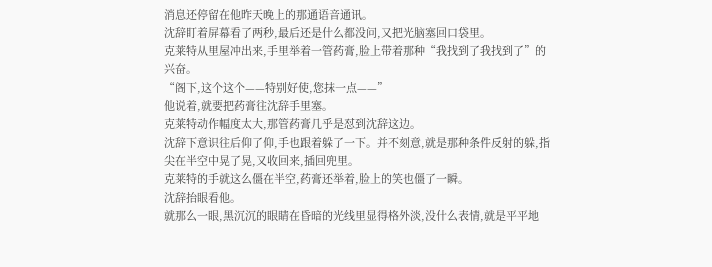消息还停留在他昨天晚上的那通语音通讯。
沈辞盯着屏幕看了两秒,最后还是什么都没问,又把光脑塞回口袋里。
克莱特从里屋冲出来,手里举着一管药膏,脸上带着那种“我找到了我找到了”的兴奋。
“阁下,这个这个——特别好使,您抹一点——”
他说着,就要把药膏往沈辞手里塞。
克莱特动作幅度太大,那管药膏几乎是怼到沈辞这边。
沈辞下意识往后仰了仰,手也跟着躲了一下。并不刻意,就是那种条件反射的躲,指尖在半空中晃了晃,又收回来,插回兜里。
克莱特的手就这么僵在半空,药膏还举着,脸上的笑也僵了一瞬。
沈辞抬眼看他。
就那么一眼,黑沉沉的眼睛在昏暗的光线里显得格外淡,没什么表情,就是平平地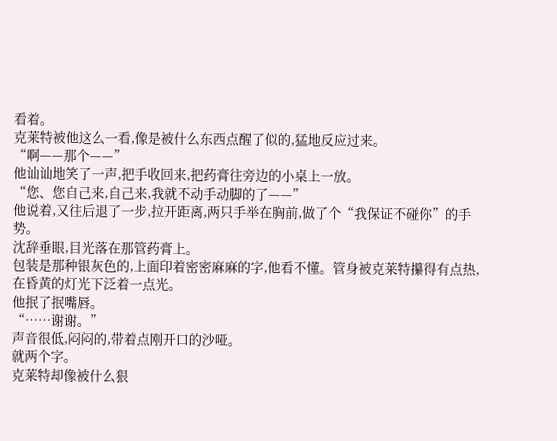看着。
克莱特被他这么一看,像是被什么东西点醒了似的,猛地反应过来。
“啊——那个——”
他讪讪地笑了一声,把手收回来,把药膏往旁边的小桌上一放。
“您、您自己来,自己来,我就不动手动脚的了——”
他说着,又往后退了一步,拉开距离,两只手举在胸前,做了个“我保证不碰你”的手势。
沈辞垂眼,目光落在那管药膏上。
包装是那种银灰色的,上面印着密密麻麻的字,他看不懂。管身被克莱特攥得有点热,在昏黄的灯光下泛着一点光。
他抿了抿嘴唇。
“……谢谢。”
声音很低,闷闷的,带着点刚开口的沙哑。
就两个字。
克莱特却像被什么狠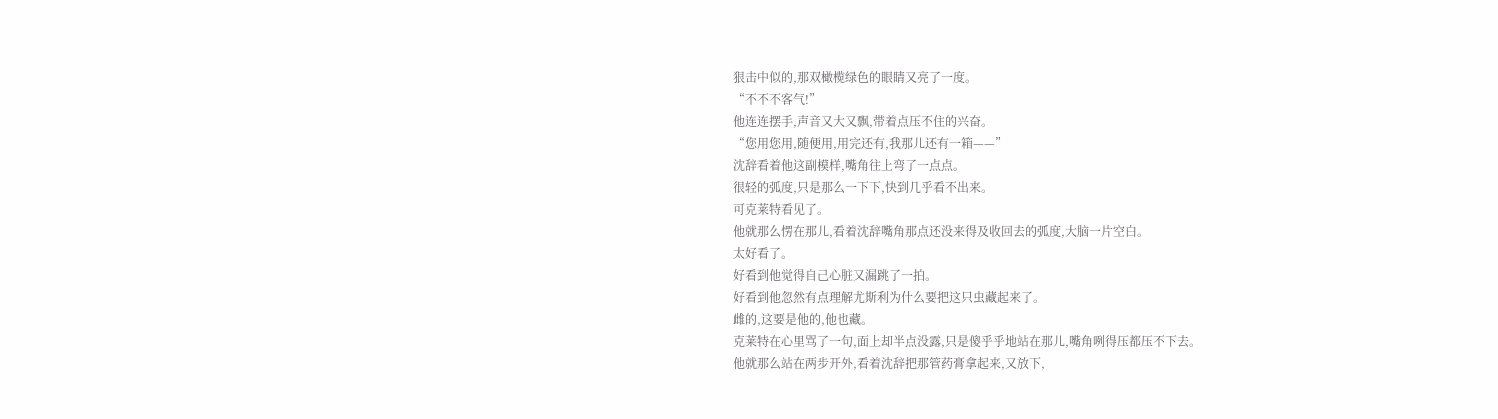狠击中似的,那双橄榄绿色的眼睛又亮了一度。
“不不不客气!”
他连连摆手,声音又大又飘,带着点压不住的兴奋。
“您用您用,随便用,用完还有,我那儿还有一箱——”
沈辞看着他这副模样,嘴角往上弯了一点点。
很轻的弧度,只是那么一下下,快到几乎看不出来。
可克莱特看见了。
他就那么愣在那儿,看着沈辞嘴角那点还没来得及收回去的弧度,大脑一片空白。
太好看了。
好看到他觉得自己心脏又漏跳了一拍。
好看到他忽然有点理解尤斯利为什么要把这只虫藏起来了。
雌的,这要是他的,他也藏。
克莱特在心里骂了一句,面上却半点没露,只是傻乎乎地站在那儿,嘴角咧得压都压不下去。
他就那么站在两步开外,看着沈辞把那管药膏拿起来,又放下,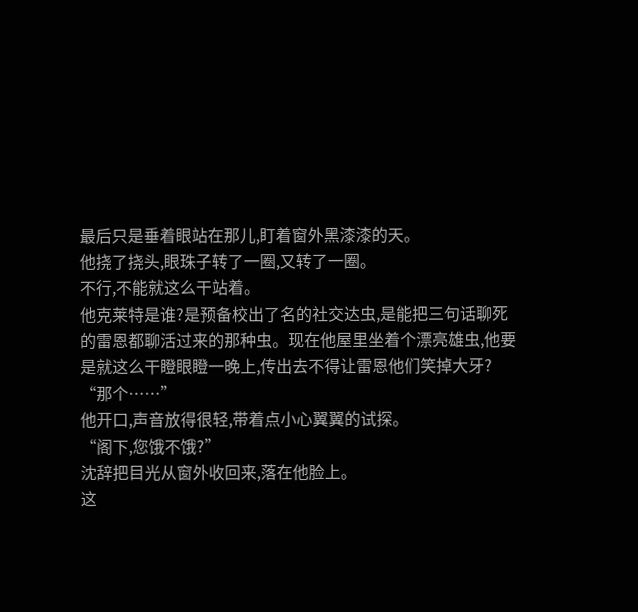最后只是垂着眼站在那儿,盯着窗外黑漆漆的天。
他挠了挠头,眼珠子转了一圈,又转了一圈。
不行,不能就这么干站着。
他克莱特是谁?是预备校出了名的社交达虫,是能把三句话聊死的雷恩都聊活过来的那种虫。现在他屋里坐着个漂亮雄虫,他要是就这么干瞪眼瞪一晚上,传出去不得让雷恩他们笑掉大牙?
“那个……”
他开口,声音放得很轻,带着点小心翼翼的试探。
“阁下,您饿不饿?”
沈辞把目光从窗外收回来,落在他脸上。
这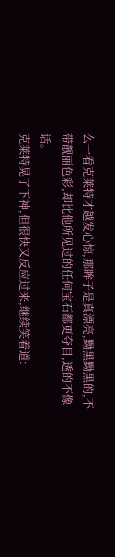么一看克莱特才越发心惊,那眸子是真漂亮,黝黑黝黑的,不带靓丽色彩,却比他所见过的任何宝石都更夺目,透的不像话。
克莱特晃了下神,但很快又反应过来,继续笑着道: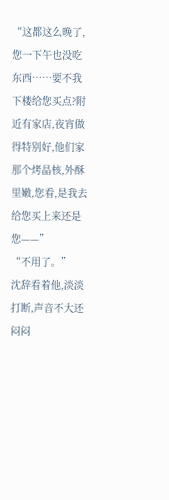“这都这么晚了,您一下午也没吃东西……要不我下楼给您买点?附近有家店,夜宵做得特别好,他们家那个烤晶核,外酥里嫩,您看,是我去给您买上来还是您——”
“不用了。”
沈辞看着他,淡淡打断,声音不大还闷闷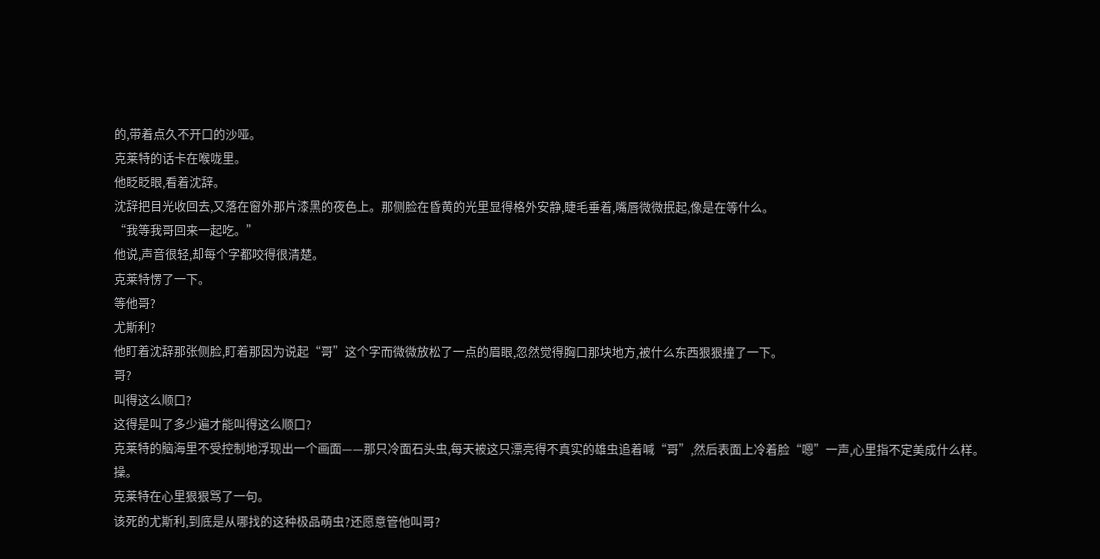的,带着点久不开口的沙哑。
克莱特的话卡在喉咙里。
他眨眨眼,看着沈辞。
沈辞把目光收回去,又落在窗外那片漆黑的夜色上。那侧脸在昏黄的光里显得格外安静,睫毛垂着,嘴唇微微抿起,像是在等什么。
“我等我哥回来一起吃。”
他说,声音很轻,却每个字都咬得很清楚。
克莱特愣了一下。
等他哥?
尤斯利?
他盯着沈辞那张侧脸,盯着那因为说起“哥”这个字而微微放松了一点的眉眼,忽然觉得胸口那块地方,被什么东西狠狠撞了一下。
哥?
叫得这么顺口?
这得是叫了多少遍才能叫得这么顺口?
克莱特的脑海里不受控制地浮现出一个画面——那只冷面石头虫,每天被这只漂亮得不真实的雄虫追着喊“哥”,然后表面上冷着脸“嗯”一声,心里指不定美成什么样。
操。
克莱特在心里狠狠骂了一句。
该死的尤斯利,到底是从哪找的这种极品萌虫?还愿意管他叫哥?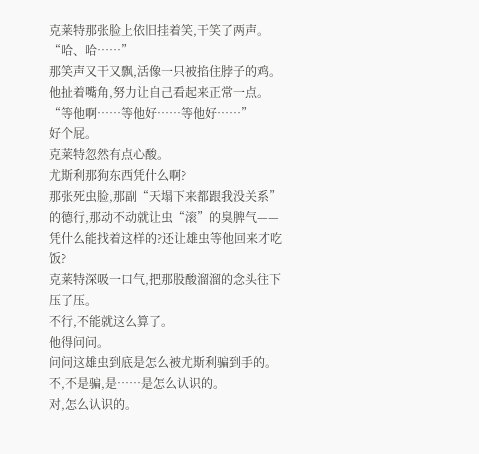克莱特那张脸上依旧挂着笑,干笑了两声。
“哈、哈……”
那笑声又干又飘,活像一只被掐住脖子的鸡。他扯着嘴角,努力让自己看起来正常一点。
“等他啊……等他好……等他好……”
好个屁。
克莱特忽然有点心酸。
尤斯利那狗东西凭什么啊?
那张死虫脸,那副“天塌下来都跟我没关系”的德行,那动不动就让虫“滚”的臭脾气——
凭什么能找着这样的?还让雄虫等他回来才吃饭?
克莱特深吸一口气,把那股酸溜溜的念头往下压了压。
不行,不能就这么算了。
他得问问。
问问这雄虫到底是怎么被尤斯利骗到手的。
不,不是骗,是……是怎么认识的。
对,怎么认识的。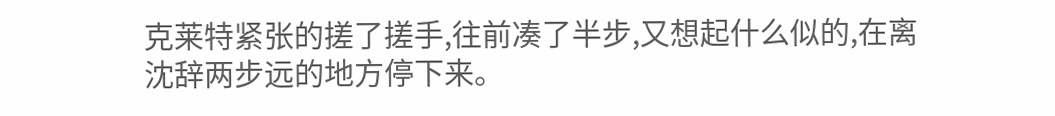克莱特紧张的搓了搓手,往前凑了半步,又想起什么似的,在离沈辞两步远的地方停下来。